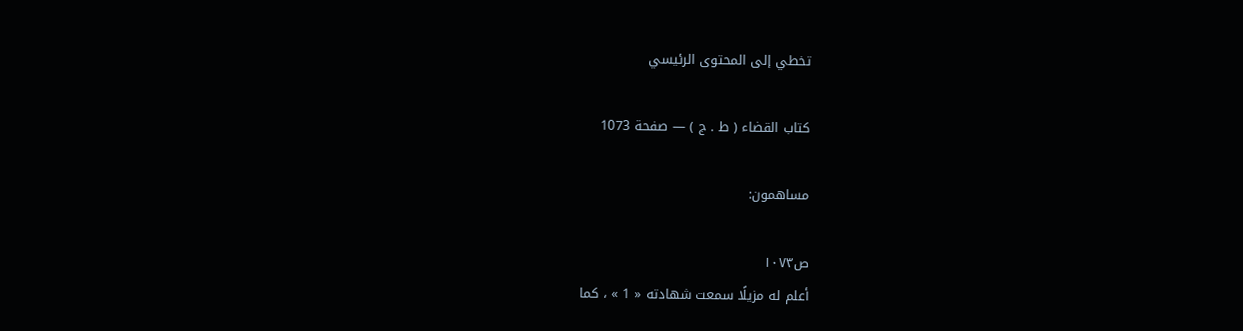تخطي إلى المحتوى الرئيسي

كتاب القضاء ( ط . ج ) — صفحة 1073

مساهمون:

ص١٠٧٣
أعلم له مزيلًا سمعت شهادته « 1 » ، كما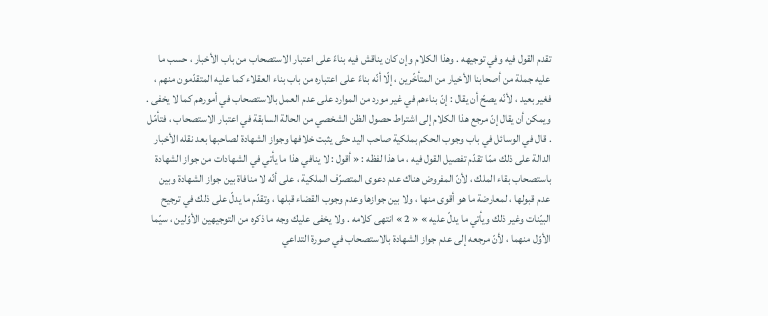تقدم القول فيه وفي توجيهه . وهذا الكلام وإن كان يناقش فيه بناءً على اعتبار الاستصحاب من باب الأخبار ، حسب ما عليه جملة من أصحابنا الأخيار من المتأخّرين ، إلّا أنّه بناءً على اعتباره من باب بناء العقلاء كما عليه المتقدّمون منهم ، فغير بعيد ، لأنّه يصحّ أن يقال : إنّ بناءهم في غير مورد من الموارد على عدم العمل بالاستصحاب في أمورهم كما لا يخفى . ويمكن أن يقال إنّ مرجع هذا الكلام إلى اشتراط حصول الظن الشخصي من الحالة السابقة في اعتبار الاستصحاب ، فتأمّل . قال في الوسائل في باب وجوب الحكم بملكية صاحب اليد حتّى يثبت خلافها وجواز الشهادة لصاحبها بعد نقله الأخبار الدالة على ذلك ممّا تقدّم تفصيل القول فيه ، ما هذا لفظه : « أقول : لا ينافي هذا ما يأتي في الشهادات من جواز الشهادة باستصحاب بقاء الملك ، لأنّ المفروض هناك عدم دعوى المتصرّف الملكية ، على أنّه لا منافاة بين جواز الشهادة وبين عدم قبولها ، لمعارضة ما هو أقوى منها ، ولا بين جوازها وعدم وجوب القضاء قبلها ، وتقدّم ما يدلّ على ذلك في ترجيح البيّنات وغير ذلك ويأتي ما يدلّ عليه » « 2 » انتهى كلامه . ولا يخفى عليك وجه ما ذكره من التوجيهين الأوّلين ، سيّما الأوّل منهما ، لأنّ مرجعه إلى عدم جواز الشهادة بالاستصحاب في صورة التداعي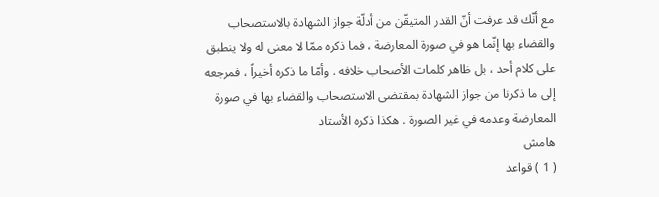مع أنّك قد عرفت أنّ القدر المتيقّن من أدلّة جواز الشهادة بالاستصحاب والقضاء بها إنّما هو في صورة المعارضة ، فما ذكره ممّا لا معنى له ولا ينطبق على كلام أحد ، بل ظاهر كلمات الأصحاب خلافه . وأمّا ما ذكره أخيراً ، فمرجعه إلى ما ذكرنا من جواز الشهادة بمقتضى الاستصحاب والقضاء بها في صورة المعارضة وعدمه في غير الصورة . هكذا ذكره الأستاد
هامش
( 1 ) قواعد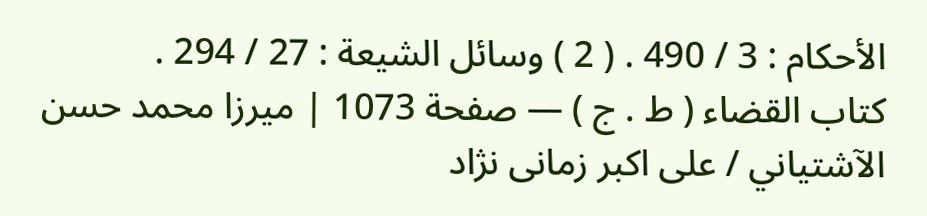الأحكام : 3 / 490 . ( 2 ) وسائل الشيعة : 27 / 294 .
كتاب القضاء ( ط . ج ) — صفحة 1073 | ميرزا محمد حسن الآشتياني / على اكبر زمانى نژاد